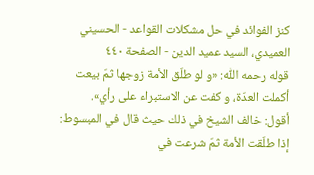كنز الفوائد في حل مشكلات القواعد - الحسيني العميدي، السيد عميد الدين - الصفحة ٤٤٠
قوله رحمه اللّٰه: «و لو طلّق الأمة زوجها ثمّ بيعت أكملت العدّة، و كفت عن الاستبراء على رأي».
أقول: خالف الشيخ في ذلك حيث قال في المبسوط: إذا طلّقت الأمة ثمّ شرعت في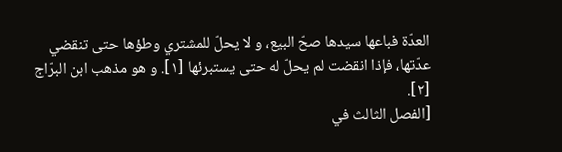العدّة فباعها سيدها صحّ البيع، و لا يحلّ للمشتري وطؤها حتى تنقضي عدّتها، فإذا انقضت لم يحلّ له حتى يستبرئها [١]. و هو مذهب ابن البرّاج [٢].
[الفصل الثالث في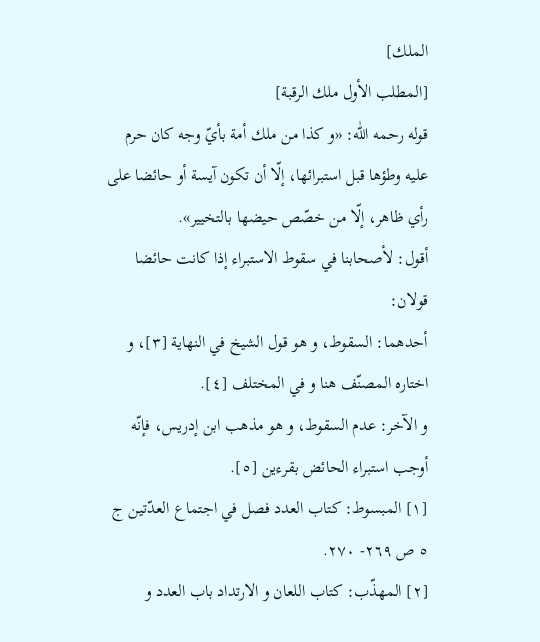الملك]
[المطلب الأول ملك الرقبة]
قوله رحمه اللّٰه: «و كذا من ملك أمة بأيّ وجه كان حرم عليه وطؤها قبل استبرائها، إلّا أن تكون آيسة أو حائضا على رأي ظاهر، إلّا من خصّص حيضها بالتخيير».
أقول: لأصحابنا في سقوط الاستبراء إذا كانت حائضا قولان:
أحدهما: السقوط، و هو قول الشيخ في النهاية [٣]، و اختاره المصنّف هنا و في المختلف [٤].
و الآخر: عدم السقوط، و هو مذهب ابن إدريس، فإنّه أوجب استبراء الحائض بقرءين [٥].
[١] المبسوط: كتاب العدد فصل في اجتماع العدّتين ج ٥ ص ٢٦٩- ٢٧٠.
[٢] المهذّب: كتاب اللعان و الارتداد باب العدد و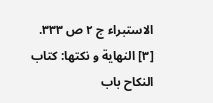الاستبراء ج ٢ ص ٣٣٣.
[٣] النهاية و نكتها: كتاب النكاح باب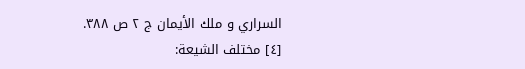السراري و ملك الأيمان ج ٢ ص ٣٨٨.
[٤] مختلف الشيعة: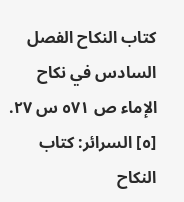كتاب النكاح الفصل السادس في نكاح الإماء ص ٥٧١ س ٢٧.
[٥] السرائر: كتاب النكاح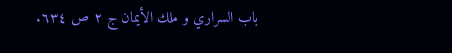باب السراري و ملك الأيمان ج ٢ ص ٦٣٤.